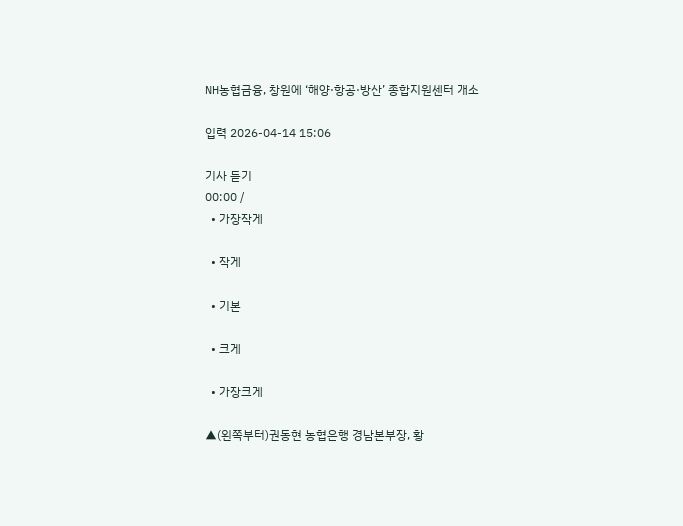NH농협금융, 창원에 ‘해양·항공·방산’ 종합지원센터 개소

입력 2026-04-14 15:06

기사 듣기
00:00 /
  • 가장작게

  • 작게

  • 기본

  • 크게

  • 가장크게

▲(왼쪽부터)권동현 농협은행 경남본부장, 황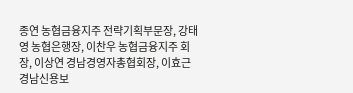종연 농협금융지주 전략기획부문장, 강태영 농협은행장, 이찬우 농협금융지주 회장, 이상연 경남경영자총협회장, 이효근 경남신용보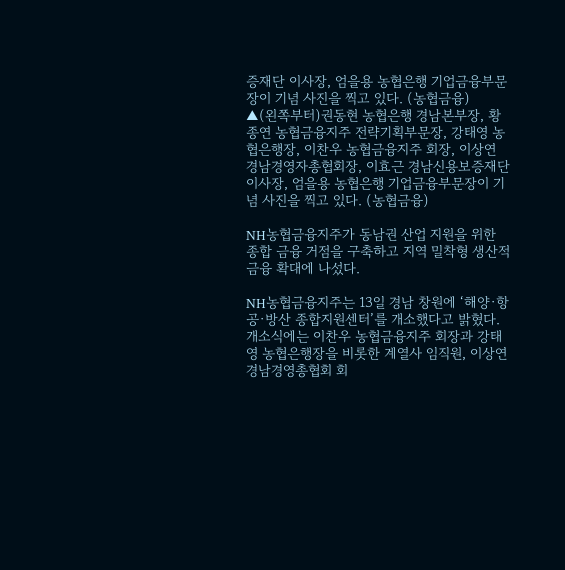증재단 이사장, 엄을용 농협은행 기업금융부문장이 기념 사진을 찍고 있다. (농협금융)
▲(왼쪽부터)권동현 농협은행 경남본부장, 황종연 농협금융지주 전략기획부문장, 강태영 농협은행장, 이찬우 농협금융지주 회장, 이상연 경남경영자총협회장, 이효근 경남신용보증재단 이사장, 엄을용 농협은행 기업금융부문장이 기념 사진을 찍고 있다. (농협금융)

NH농협금융지주가 동남권 산업 지원을 위한 종합 금융 거점을 구축하고 지역 밀착형 생산적 금융 확대에 나섰다.

NH농협금융지주는 13일 경남 창원에 ‘해양·항공·방산 종합지원센터’를 개소했다고 밝혔다. 개소식에는 이찬우 농협금융지주 회장과 강태영 농협은행장을 비롯한 계열사 임직원, 이상연 경남경영총협회 회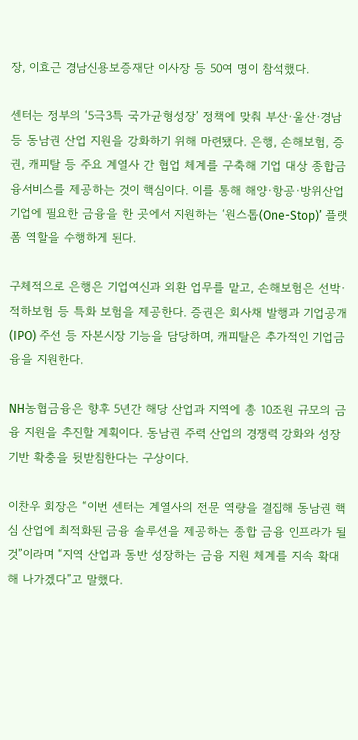장, 이효근 경남신용보증재단 이사장 등 50여 명이 참석했다.

센터는 정부의 ‘5극3특 국가균형성장’ 정책에 맞춰 부산·울산·경남 등 동남권 산업 지원을 강화하기 위해 마련됐다. 은행, 손해보험, 증권, 캐피탈 등 주요 계열사 간 협업 체계를 구축해 기업 대상 종합금융서비스를 제공하는 것이 핵심이다. 이를 통해 해양·항공·방위산업 기업에 필요한 금융을 한 곳에서 지원하는 ‘원스톱(One-Stop)’ 플랫폼 역할을 수행하게 된다.

구체적으로 은행은 기업여신과 외환 업무를 맡고, 손해보험은 선박·적하보험 등 특화 보험을 제공한다. 증권은 회사채 발행과 기업공개(IPO) 주선 등 자본시장 기능을 담당하며, 캐피탈은 추가적인 기업금융을 지원한다.

NH농협금융은 향후 5년간 해당 산업과 지역에 총 10조원 규모의 금융 지원을 추진할 계획이다. 동남권 주력 산업의 경쟁력 강화와 성장 기반 확충을 뒷받침한다는 구상이다.

이찬우 회장은 “이번 센터는 계열사의 전문 역량을 결집해 동남권 핵심 산업에 최적화된 금융 솔루션을 제공하는 종합 금융 인프라가 될 것”이라며 “지역 산업과 동반 성장하는 금융 지원 체계를 지속 확대해 나가겠다”고 말했다.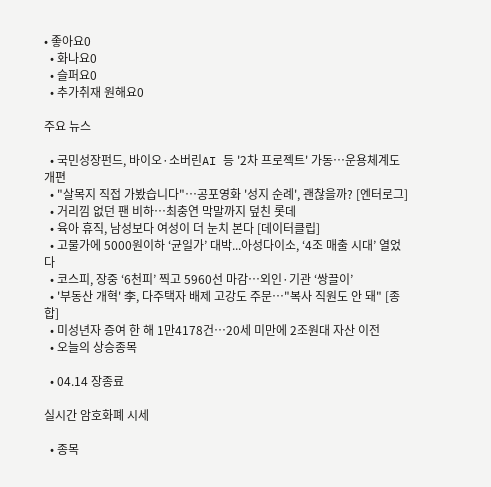• 좋아요0
  • 화나요0
  • 슬퍼요0
  • 추가취재 원해요0

주요 뉴스

  • 국민성장펀드, 바이오·소버린AI 등 '2차 프로젝트' 가동…운용체계도 개편
  • "살목지 직접 가봤습니다"⋯공포영화 '성지 순례', 괜찮을까? [엔터로그]
  • 거리낌 없던 팬 비하…최충연 막말까지 덮친 롯데
  • 육아 휴직, 남성보다 여성이 더 눈치 본다 [데이터클립]
  • 고물가에 5000원이하 ‘균일가’ 대박...아성다이소, ‘4조 매출 시대’ 열었다
  • 코스피, 장중 ‘6천피’ 찍고 5960선 마감…외인·기관 ‘쌍끌이’
  • '부동산 개혁' 李, 다주택자 배제 고강도 주문…"복사 직원도 안 돼" [종합]
  • 미성년자 증여 한 해 1만4178건…20세 미만에 2조원대 자산 이전
  • 오늘의 상승종목

  • 04.14 장종료

실시간 암호화폐 시세

  • 종목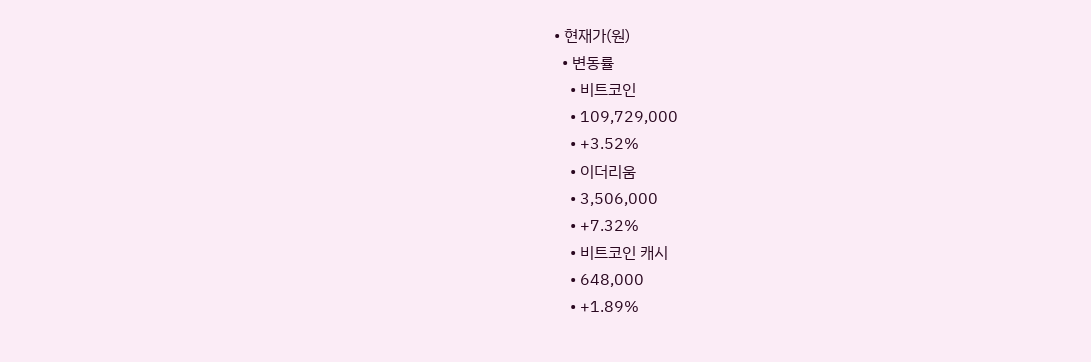• 현재가(원)
  • 변동률
    • 비트코인
    • 109,729,000
    • +3.52%
    • 이더리움
    • 3,506,000
    • +7.32%
    • 비트코인 캐시
    • 648,000
    • +1.89%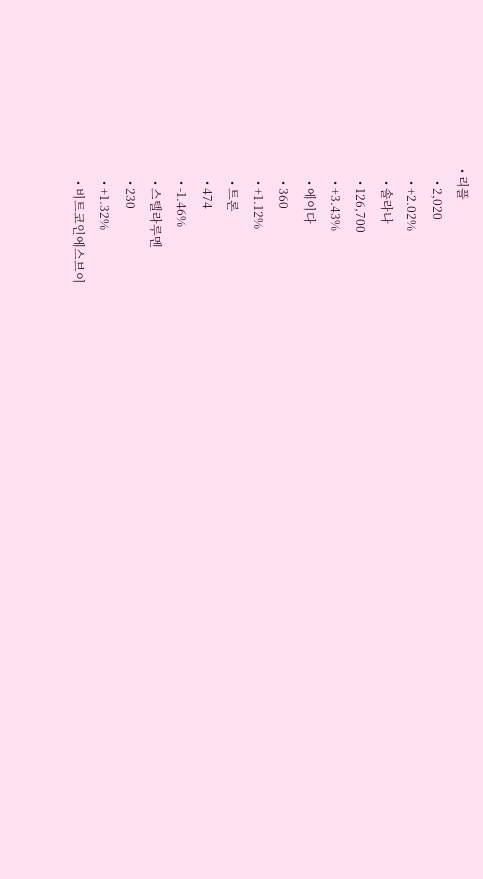• 리플
    • 2,020
    • +2.02%
    • 솔라나
    • 126,700
    • +3.43%
    • 에이다
    • 360
    • +1.12%
    • 트론
    • 474
    • -1.46%
    • 스텔라루멘
    • 230
    • +1.32%
    • 비트코인에스브이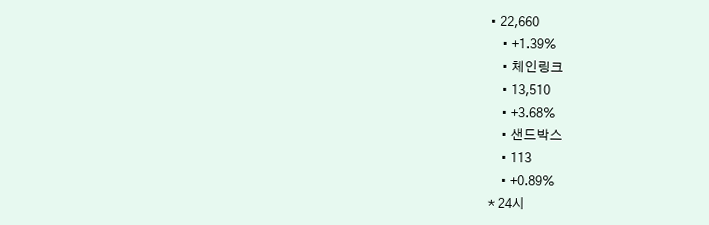• 22,660
    • +1.39%
    • 체인링크
    • 13,510
    • +3.68%
    • 샌드박스
    • 113
    • +0.89%
* 24시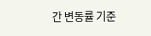간 변동률 기준